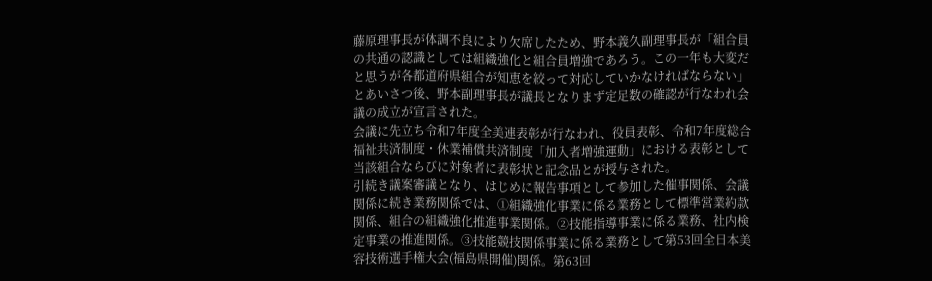藤原理事長が体調不良により欠席したため、野本義久副理事長が「組合員の共通の認識としては組織強化と組合員増強であろう。この一年も大変だと思うが各都道府県組合が知恵を絞って対応していかなければならない」とあいさつ後、野本副理事長が議長となりまず定足数の確認が行なわれ会議の成立が宣言された。
会議に先立ち令和7年度全美連表彰が行なわれ、役員表彰、令和7年度総合福祉共済制度・休業補償共済制度「加入者増強運動」における表彰として当該組合ならびに対象者に表彰状と記念品とが授与された。
引続き議案審議となり、はじめに報告事項として参加した催事関係、会議関係に続き業務関係では、①組織強化事業に係る業務として標準営業約款関係、組合の組織強化推進事業関係。②技能指導事業に係る業務、社内検定事業の推進関係。③技能競技関係事業に係る業務として第53回全日本美容技術選手権大会(福島県開催)関係。第63回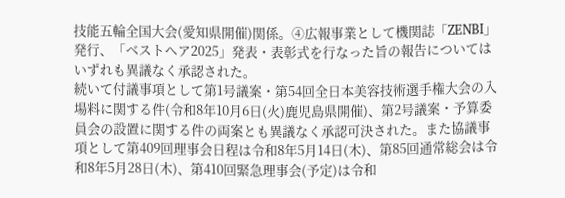技能五輪全国大会(愛知県開催)関係。④広報事業として機関誌「ZENBI」発行、「ベストヘア2025」発表・表彰式を行なった旨の報告についてはいずれも異議なく承認された。
続いて付議事項として第1号議案・第54回全日本美容技術選手権大会の入場料に関する件(令和8年10月6日(火)鹿児島県開催)、第2号議案・予算委員会の設置に関する件の両案とも異議なく承認可決された。また協議事項として第409回理事会日程は令和8年5月14日(木)、第85回通常総会は令和8年5月28日(木)、第410回緊急理事会(予定)は令和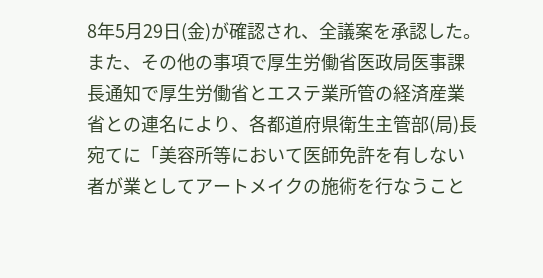8年5月29日(金)が確認され、全議案を承認した。
また、その他の事項で厚生労働省医政局医事課長通知で厚生労働省とエステ業所管の経済産業省との連名により、各都道府県衛生主管部(局)長宛てに「美容所等において医師免許を有しない者が業としてアートメイクの施術を行なうこと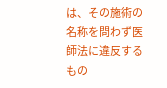は、その施術の名称を問わず医師法に違反するもの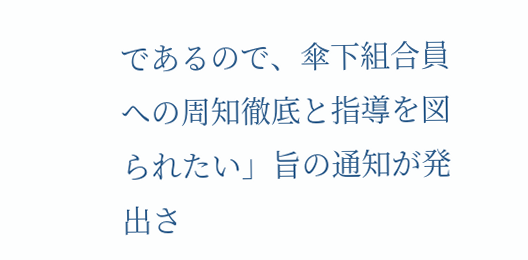であるので、傘下組合員への周知徹底と指導を図られたい」旨の通知が発出さ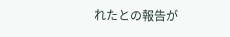れたとの報告が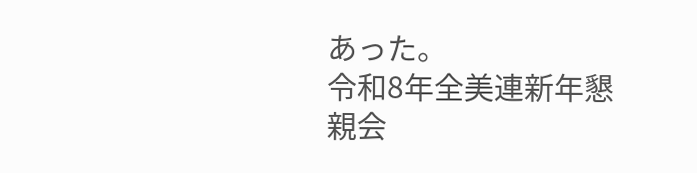あった。
令和8年全美連新年懇親会